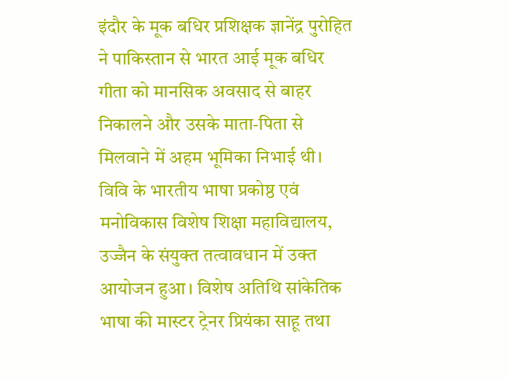इंदौर के मूक बधिर प्रशिक्षक ज्ञानेंद्र पुरोहित ने पाकिस्तान से भारत आई मूक बधिर गीता को मानसिक अवसाद से बाहर निकालने और उसके माता-पिता से मिलवाने में अहम भूमिका निभाई थी। विवि के भारतीय भाषा प्रकोष्ठ एवं मनोविकास विशेष शिक्षा महाविद्यालय, उज्जैन के संयुक्त तत्वावधान में उक्त आयोजन हुआ। विशेष अतिथि सांकेतिक भाषा की मास्टर ट्रेनर प्रियंका साहू तथा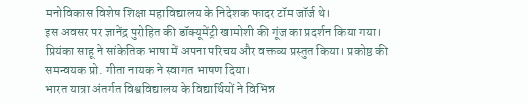मनोविकास विशेष शिक्षा महाविद्यालय के निदेशक फादर टॉम जॉर्ज थे।
इस अवसर पर ज्ञानेंद्र पुरोहित की डॉक्यूमेंट्री खामोशी की गूंज का प्रदर्शन किया गया। प्रियंका साहू ने सांकेतिक भाषा में अपना परिचय और वक्तव्य प्रस्तुत किया। प्रकोष्ठ की समन्वयक प्रो. गीता नायक ने स्वागत भाषण दिया।
भारत यात्रा अंतर्गत विश्वविद्यालय के विद्यार्थियों ने विभिन्न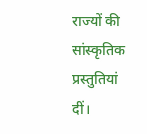राज्यों की सांस्कृतिक प्रस्तुतियां दीं।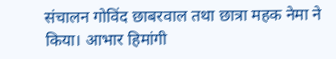संचालन गोविंद छाबरवाल तथा छात्रा महक नेमा ने किया। आभार हिमांगी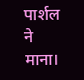पार्शल ने माना।